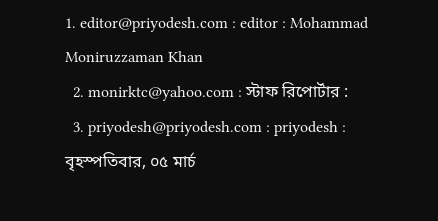1. editor@priyodesh.com : editor : Mohammad Moniruzzaman Khan
  2. monirktc@yahoo.com : স্টাফ রিপোর্টার :
  3. priyodesh@priyodesh.com : priyodesh :
বৃহস্পতিবার, ০৫ মার্চ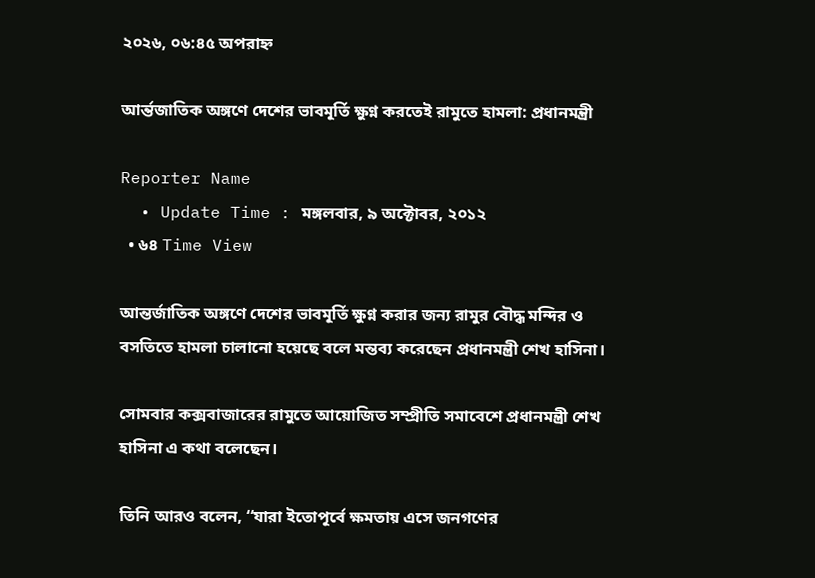২০২৬, ০৬:৪৫ অপরাহ্ন

আর্ন্তজাতিক অঙ্গণে দেশের ভাবমূর্তি ক্ষুণ্ন করতেই রামুতে হামলা: প্রধানমন্ত্রী

Reporter Name
  • Update Time : মঙ্গলবার, ৯ অক্টোবর, ২০১২
  • ৬৪ Time View

আন্তর্জাতিক অঙ্গণে দেশের ভাবমূর্তি ক্ষুণ্ন করার জন্য রামুর বৌদ্ধ মন্দির ও বসতিতে হামলা চালানো হয়েছে বলে মন্তব্য করেছেন প্রধানমন্ত্রী শেখ হাসিনা।

সোমবার কক্সবাজারের রামুতে আয়োজিত সম্প্রীতি সমাবেশে প্রধানমন্ত্রী শেখ হাসিনা এ কথা বলেছেন।

তিনি আরও বলেন, ‘‘যারা ইতোপূর্বে ক্ষমতায় এসে জনগণের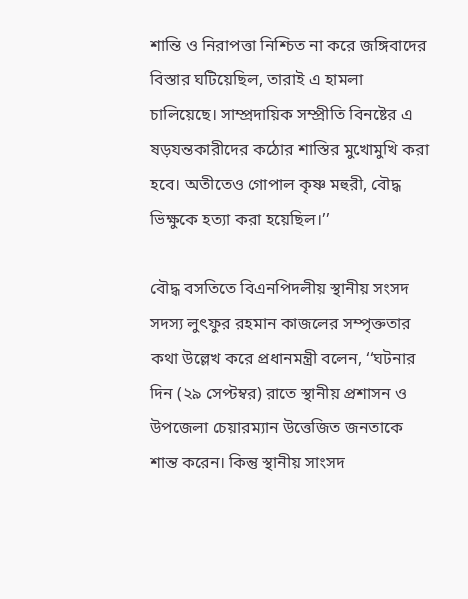শান্তি ও নিরাপত্তা নিশ্চিত না করে জঙ্গিবাদের বিস্তার ঘটিয়েছিল, তারাই এ হামলা চালিয়েছে। সাম্প্রদায়িক সম্প্রীতি বিনষ্টের এ ষড়যন্তকারীদের কঠোর শাস্তির মুখোমুখি করা হবে। অতীতেও গোপাল কৃষ্ণ মহুরী, বৌদ্ধ ভিক্ষুকে হত্যা করা হয়েছিল।’’

বৌদ্ধ বসতিতে বিএনপিদলীয় স্থানীয় সংসদ সদস্য লুৎফুর রহমান কাজলের সম্পৃক্ততার কথা উল্লেখ করে প্রধানমন্ত্রী বলেন, ‘‘ঘটনার দিন (২৯ সেপ্টম্বর) রাতে স্থানীয় প্রশাসন ও উপজেলা চেয়ারম্যান উত্তেজিত জনতাকে শান্ত করেন। কিন্তু স্থানীয় সাংসদ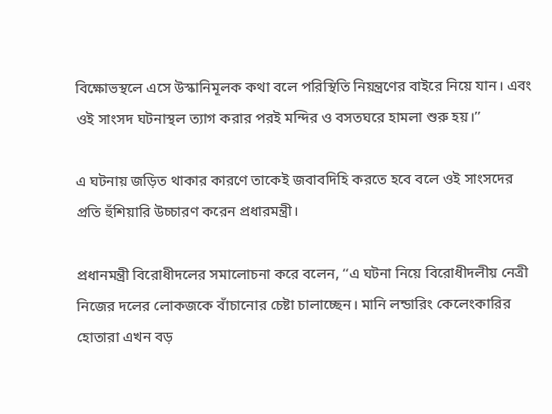বিক্ষোভস্থলে এসে উস্কানিমূলক কথা বলে পরিস্থিতি নিয়ন্ত্রণের বাইরে নিয়ে যান। এবং ওই সাংসদ ঘটনাস্থল ত্যাগ করার পরই মন্দির ও বসতঘরে হামলা শুরু হয়।’’

এ ঘটনায় জড়িত থাকার কারণে তাকেই জবাবদিহি করতে হবে বলে ওই সাংসদের প্রতি হুঁশিয়ারি উচ্চারণ করেন প্রধারমন্ত্রী।

প্রধানমন্ত্রী বিরোধীদলের সমালোচনা করে বলেন, ‘‘এ ঘটনা নিয়ে বিরোধীদলীয় নেত্রী নিজের দলের লোকজকে বাঁচানোর চেষ্টা চালাচ্ছেন। মানি লন্ডারিং কেলেংকারির হোতারা এখন বড়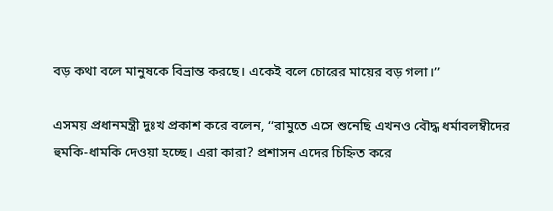বড় কথা বলে মানুষকে বিভ্রান্ত করছে। একেই বলে চোরের মায়ের বড় গলা।’’

এসময় প্রধানমন্ত্রী দুঃখ প্রকাশ করে বলেন, ‘‘রামুতে এসে শুনেছি এখনও বৌদ্ধ ধর্মাবলম্বীদের হুমকি-ধামকি দেওয়া হচ্ছে। এরা কারা? প্রশাসন এদের চিহ্নিত করে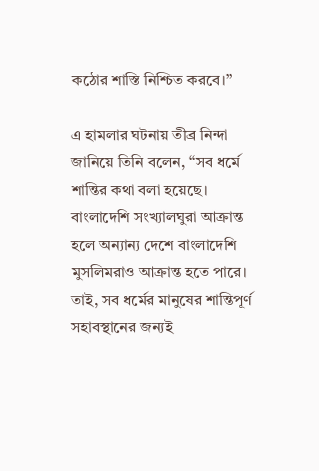কঠোর শাস্তি নিশ্চিত করবে।’’

এ হামলার ঘটনায় তীব্র নিন্দা জানিয়ে তিনি বলেন, ‘‘সব ধর্মে শান্তির কথা বলা হয়েছে। বাংলাদেশি সংখ্যালঘুরা আক্রান্ত হলে অন্যান্য দেশে বাংলাদেশি মুসলিমরাও আক্রান্ত হতে পারে। তাই, সব ধর্মের মানুষের শান্তিপূর্ণ সহাবস্থানের জন্যই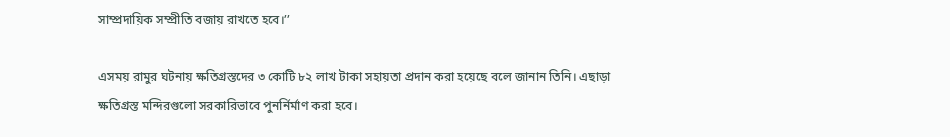সাম্প্রদায়িক সম্প্রীতি বজায় রাখতে হবে।’’

এসময় রামুর ঘটনায় ক্ষতিগ্রস্তদের ৩ কোটি ৮২ লাখ টাকা সহায়তা প্রদান করা হয়েছে বলে জানান তিনি। এছাড়া ক্ষতিগ্রস্ত মন্দিরগুলো সরকারিভাবে পুনর্নির্মাণ করা হবে।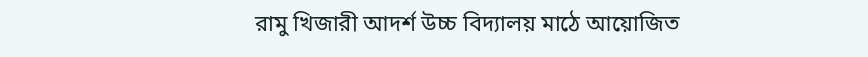রামু খিজারী আদর্শ উচ্চ বিদ্যালয় মাঠে আয়োজিত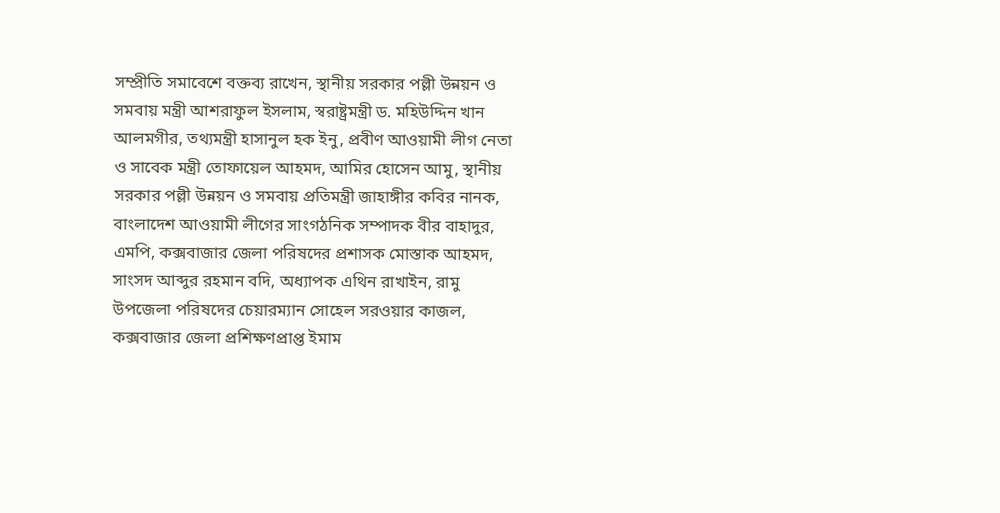সম্প্রীতি সমাবেশে বক্তব্য রাখেন, স্থানীয় সরকার পল্লী উন্নয়ন ও সমবায় মন্ত্রী আশরাফুল ইসলাম, স্বরাষ্ট্রমন্ত্রী ড. মহিউদ্দিন খান আলমগীর, তথ্যমন্ত্রী হাসানুল হক ইনু, প্রবীণ আওয়ামী লীগ নেতা ও সাবেক মন্ত্রী তোফায়েল আহমদ, আমির হোসেন আমু, স্থানীয় সরকার পল্লী উন্নয়ন ও সমবায় প্রতিমন্ত্রী জাহাঙ্গীর কবির নানক, বাংলাদেশ আওয়ামী লীগের সাংগঠনিক সম্পাদক বীর বাহাদুর, এমপি, কক্সবাজার জেলা পরিষদের প্রশাসক মোস্তাক আহমদ, সাংসদ আব্দুর রহমান বদি, অধ্যাপক এথিন রাখাইন, রামু উপজেলা পরিষদের চেয়ারম্যান সোহেল সরওয়ার কাজল, কক্সবাজার জেলা প্রশিক্ষণপ্রাপ্ত ইমাম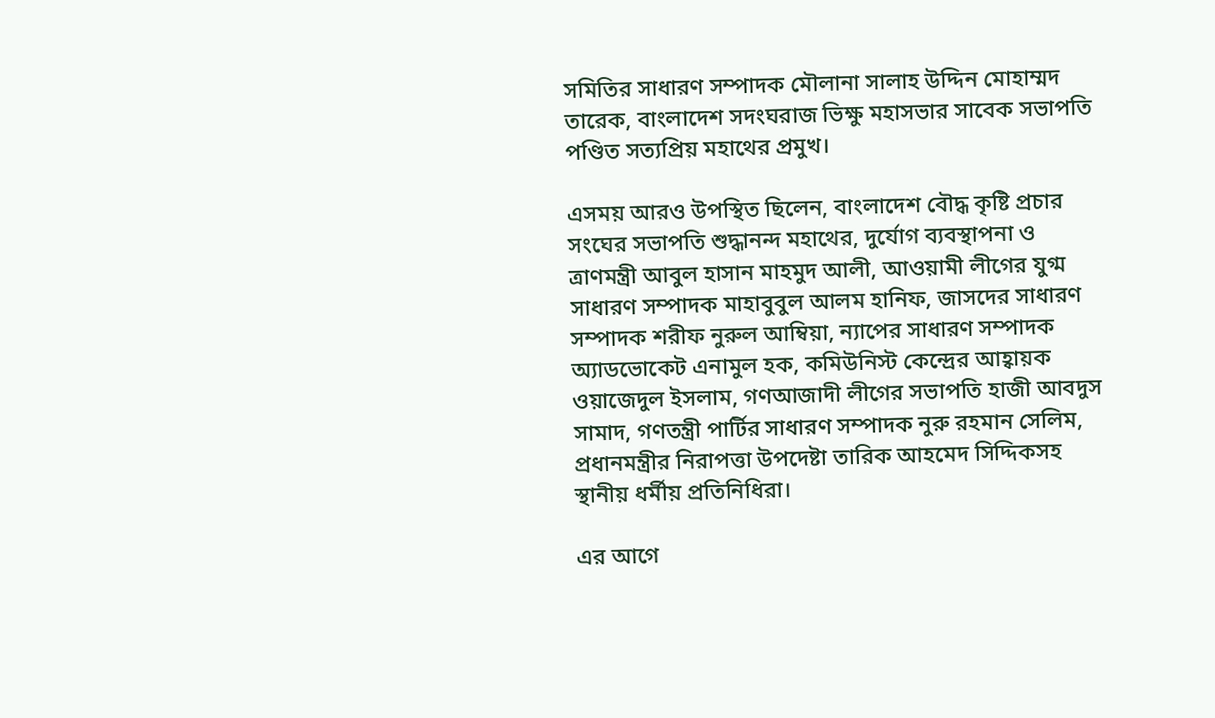সমিতির সাধারণ সম্পাদক মৌলানা সালাহ উদ্দিন মোহাম্মদ তারেক, বাংলাদেশ সদংঘরাজ ভিক্ষু মহাসভার সাবেক সভাপতি পণ্ডিত সত্যপ্রিয় মহাথের প্রমুখ।

এসময় আরও উপস্থিত ছিলেন, বাংলাদেশ বৌদ্ধ কৃষ্টি প্রচার সংঘের সভাপতি শুদ্ধানন্দ মহাথের, দুর্যোগ ব্যবস্থাপনা ও ত্রাণমন্ত্রী আবুল হাসান মাহমুদ আলী, আওয়ামী লীগের যুগ্ম সাধারণ সম্পাদক মাহাবুবুল আলম হানিফ, জাসদের সাধারণ সম্পাদক শরীফ নুরুল আম্বিয়া, ন্যাপের সাধারণ সম্পাদক অ্যাডভোকেট এনামুল হক, কমিউনিস্ট কেন্দ্রের আহ্বায়ক ওয়াজেদুল ইসলাম, গণআজাদী লীগের সভাপতি হাজী আবদুস সামাদ, গণতন্ত্রী পার্টির সাধারণ সম্পাদক নুরু রহমান সেলিম, প্রধানমন্ত্রীর নিরাপত্তা উপদেষ্টা তারিক আহমেদ সিদ্দিকসহ স্থানীয় ধর্মীয় প্রতিনিধিরা।

এর আগে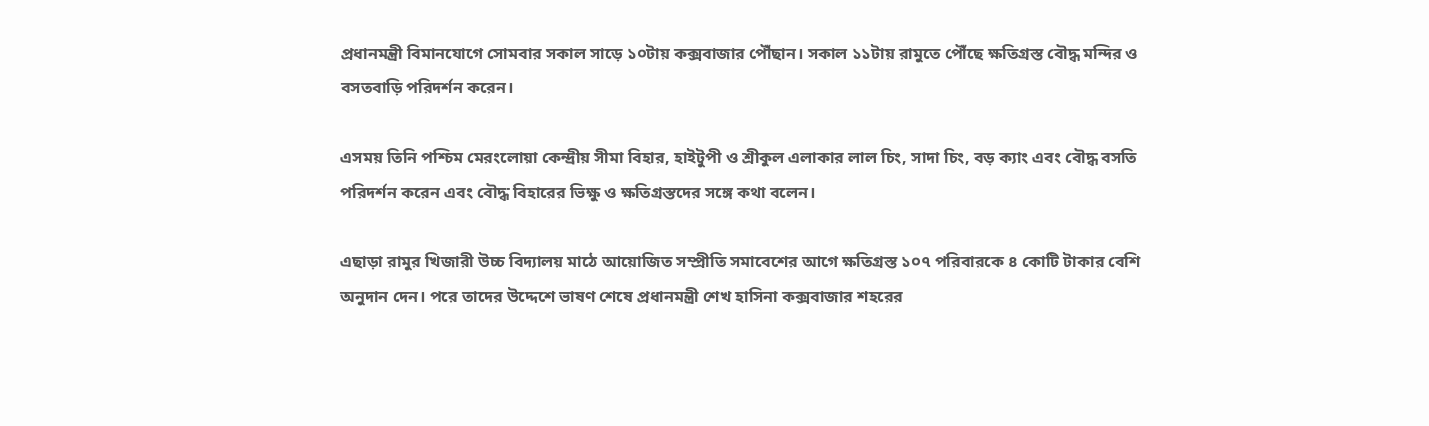প্রধানমন্ত্রী বিমানযোগে সোমবার সকাল সাড়ে ১০টায় কক্সবাজার পৌঁছান। সকাল ১১টায় রামুতে পৌঁছে ক্ষতিগ্রস্ত বৌদ্ধ মন্দির ও বসতবাড়ি পরিদর্শন করেন।

এসময় তিনি পশ্চিম মেরংলোয়া কেন্দ্রীয় সীমা বিহার, হাইটুপী ও শ্রীকুল এলাকার লাল চিং, সাদা চিং, বড় ক্যাং এবং বৌদ্ধ বসতি পরিদর্শন করেন এবং বৌদ্ধ বিহারের ভিক্ষু ও ক্ষতিগ্রস্তদের সঙ্গে কথা বলেন।

এছাড়া রামুর খিজারী উচ্চ বিদ্যালয় মাঠে আয়োজিত সম্প্রীতি সমাবেশের আগে ক্ষতিগ্রস্ত ১০৭ পরিবারকে ৪ কোটি টাকার বেশি অনুদান দেন। পরে তাদের উদ্দেশে ভাষণ শেষে প্রধানমন্ত্রী শেখ হাসিনা কক্সবাজার শহরের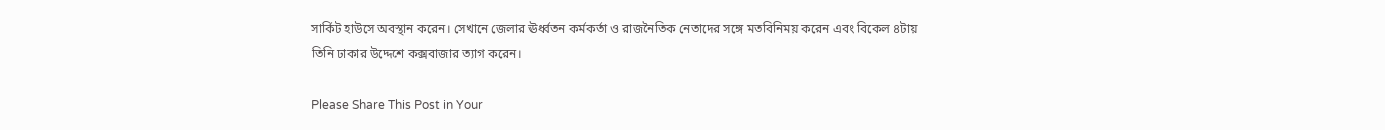সার্কিট হাউসে অবস্থান করেন। সেখানে জেলার ঊর্ধ্বতন কর্মকর্তা ও রাজনৈতিক নেতাদের সঙ্গে মতবিনিময় করেন এবং বিকেল ৪টায় তিনি ঢাকার উদ্দেশে কক্সবাজার ত্যাগ করেন।

Please Share This Post in Your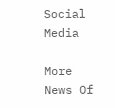Social Media

More News Of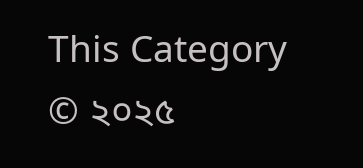This Category
© ২০২৫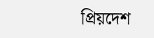প্রিয়দেশ